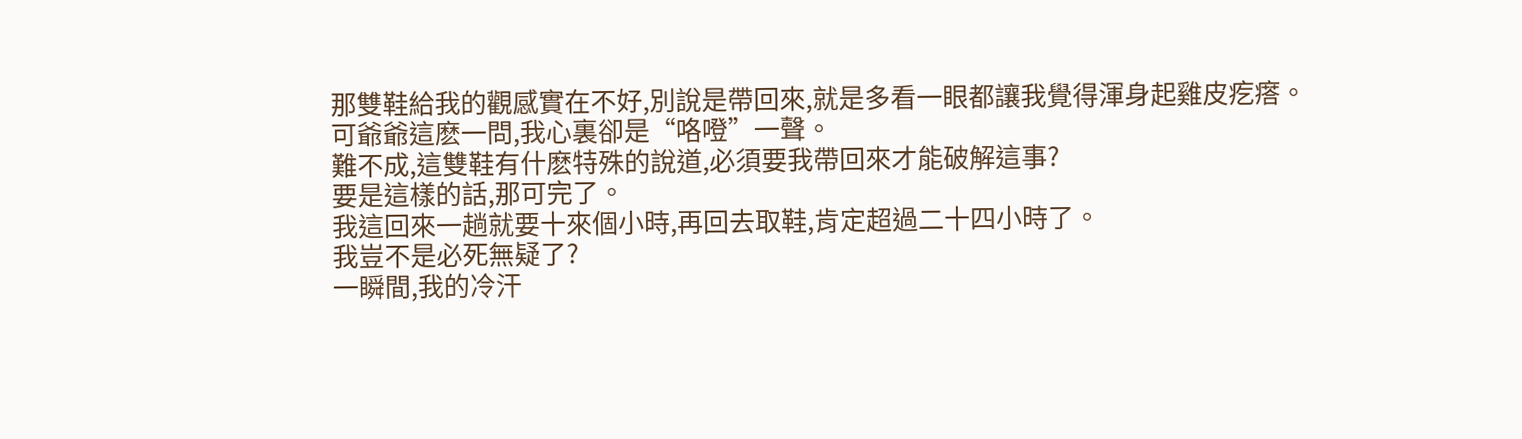那雙鞋給我的觀感實在不好,別說是帶回來,就是多看一眼都讓我覺得渾身起雞皮疙瘩。
可爺爺這麽一問,我心裏卻是“咯噔”一聲。
難不成,這雙鞋有什麽特殊的說道,必須要我帶回來才能破解這事?
要是這樣的話,那可完了。
我這回來一趟就要十來個小時,再回去取鞋,肯定超過二十四小時了。
我豈不是必死無疑了?
一瞬間,我的冷汗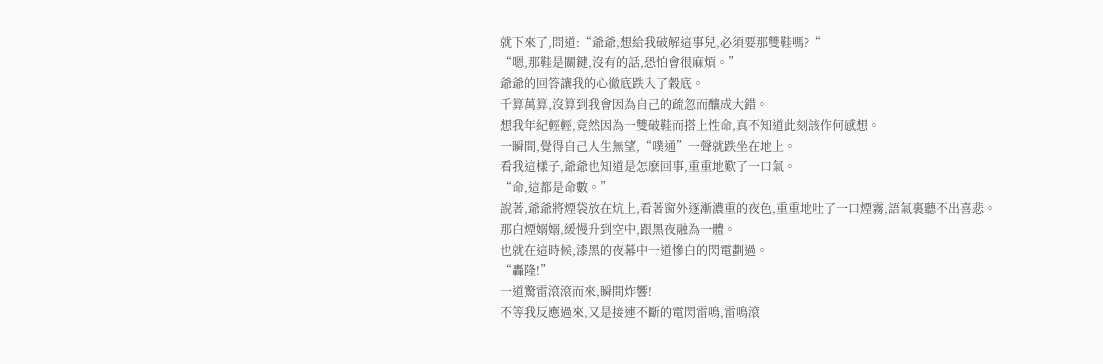就下來了,問道:“爺爺,想給我破解這事兒,必須要那雙鞋嗎?“
“嗯,那鞋是關鍵,沒有的話,恐怕會很麻煩。”
爺爺的回答讓我的心徹底跌入了穀底。
千算萬算,沒算到我會因為自己的疏忽而釀成大錯。
想我年紀輕輕,竟然因為一雙破鞋而搭上性命,真不知道此刻該作何感想。
一瞬間,覺得自己人生無望,“噗通”一聲就跌坐在地上。
看我這樣子,爺爺也知道是怎麽回事,重重地歎了一口氣。
“命,這都是命數。”
說著,爺爺將煙袋放在炕上,看著窗外逐漸濃重的夜色,重重地吐了一口煙霧,語氣裏聽不出喜悲。
那白煙嫋嫋,緩慢升到空中,跟黑夜融為一體。
也就在這時候,漆黑的夜幕中一道慘白的閃電劃過。
“轟隆!”
一道驚雷滾滾而來,瞬間炸響!
不等我反應過來,又是接連不斷的電閃雷鳴,雷鳴滾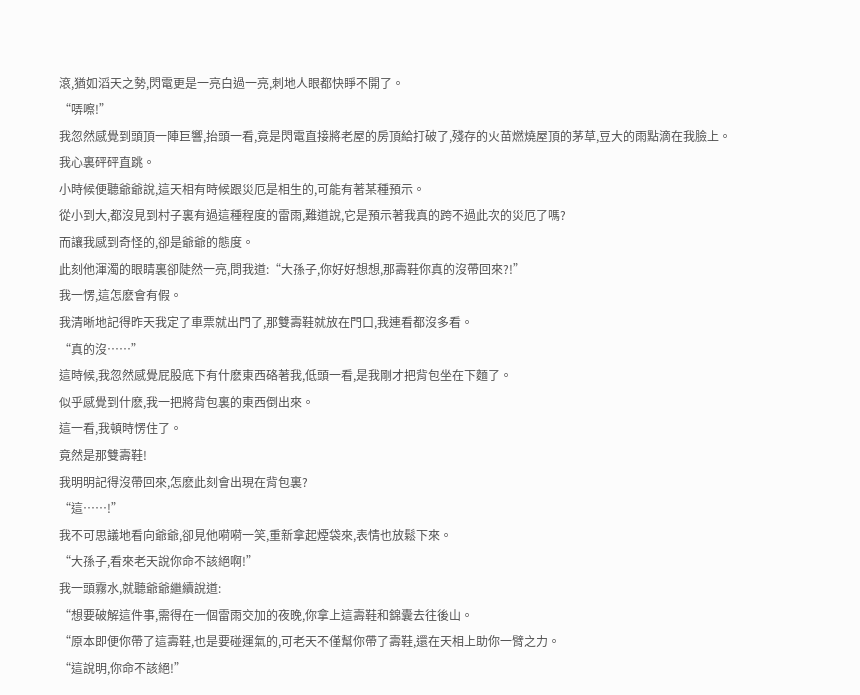滾,猶如滔天之勢,閃電更是一亮白過一亮,刺地人眼都快睜不開了。
“哢嚓!”
我忽然感覺到頭頂一陣巨響,抬頭一看,竟是閃電直接將老屋的房頂給打破了,殘存的火苗燃燒屋頂的茅草,豆大的雨點滴在我臉上。
我心裏砰砰直跳。
小時候便聽爺爺說,這天相有時候跟災厄是相生的,可能有著某種預示。
從小到大,都沒見到村子裏有過這種程度的雷雨,難道說,它是預示著我真的跨不過此次的災厄了嗎?
而讓我感到奇怪的,卻是爺爺的態度。
此刻他渾濁的眼睛裏卻陡然一亮,問我道:“大孫子,你好好想想,那壽鞋你真的沒帶回來?!”
我一愣,這怎麽會有假。
我清晰地記得昨天我定了車票就出門了,那雙壽鞋就放在門口,我連看都沒多看。
“真的沒……”
這時候,我忽然感覺屁股底下有什麽東西硌著我,低頭一看,是我剛才把背包坐在下麵了。
似乎感覺到什麽,我一把將背包裏的東西倒出來。
這一看,我頓時愣住了。
竟然是那雙壽鞋!
我明明記得沒帶回來,怎麽此刻會出現在背包裏?
“這……!”
我不可思議地看向爺爺,卻見他嗬嗬一笑,重新拿起煙袋來,表情也放鬆下來。
“大孫子,看來老天說你命不該絕啊!”
我一頭霧水,就聽爺爺繼續說道:
“想要破解這件事,需得在一個雷雨交加的夜晚,你拿上這壽鞋和錦囊去往後山。
“原本即便你帶了這壽鞋,也是要碰運氣的,可老天不僅幫你帶了壽鞋,還在天相上助你一臂之力。
“這說明,你命不該絕!”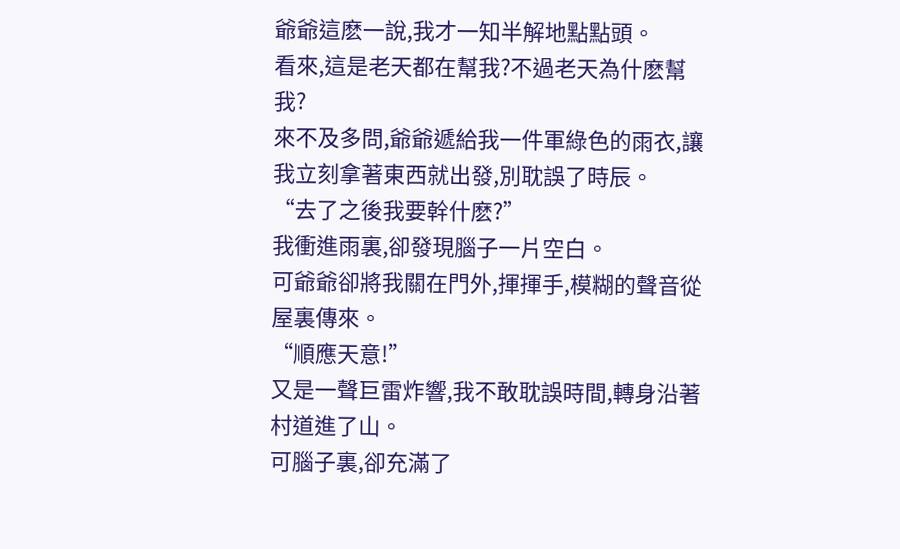爺爺這麽一說,我才一知半解地點點頭。
看來,這是老天都在幫我?不過老天為什麽幫我?
來不及多問,爺爺遞給我一件軍綠色的雨衣,讓我立刻拿著東西就出發,別耽誤了時辰。
“去了之後我要幹什麽?”
我衝進雨裏,卻發現腦子一片空白。
可爺爺卻將我關在門外,揮揮手,模糊的聲音從屋裏傳來。
“順應天意!”
又是一聲巨雷炸響,我不敢耽誤時間,轉身沿著村道進了山。
可腦子裏,卻充滿了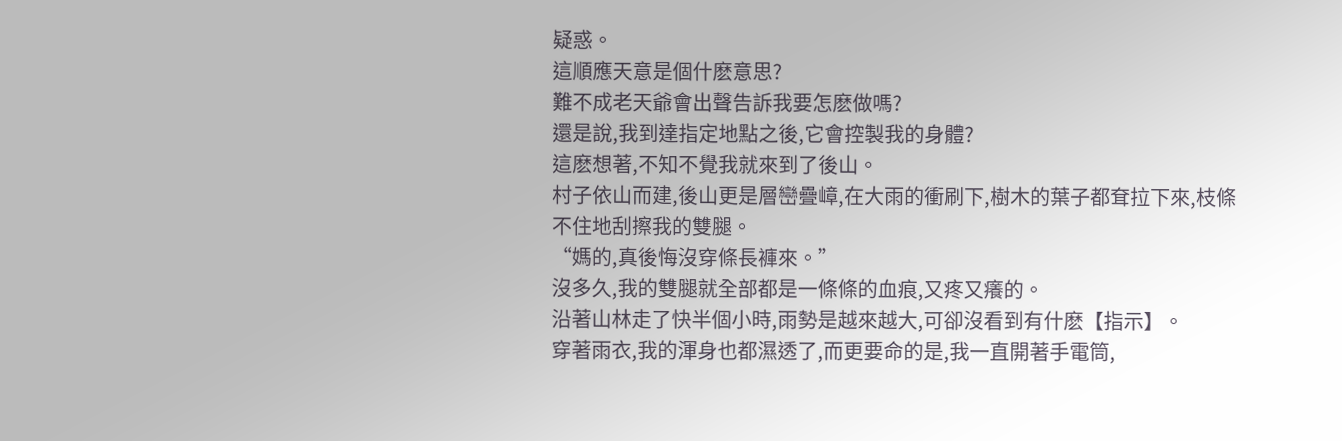疑惑。
這順應天意是個什麽意思?
難不成老天爺會出聲告訴我要怎麽做嗎?
還是說,我到達指定地點之後,它會控製我的身體?
這麽想著,不知不覺我就來到了後山。
村子依山而建,後山更是層巒疊嶂,在大雨的衝刷下,樹木的葉子都耷拉下來,枝條不住地刮擦我的雙腿。
“媽的,真後悔沒穿條長褲來。”
沒多久,我的雙腿就全部都是一條條的血痕,又疼又癢的。
沿著山林走了快半個小時,雨勢是越來越大,可卻沒看到有什麽【指示】。
穿著雨衣,我的渾身也都濕透了,而更要命的是,我一直開著手電筒,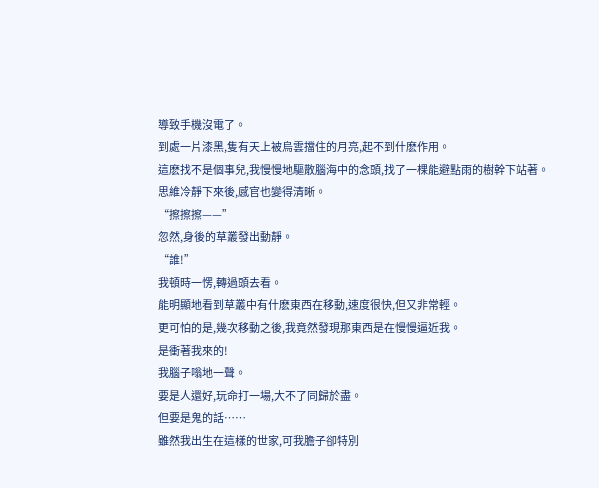導致手機沒電了。
到處一片漆黑,隻有天上被烏雲擋住的月亮,起不到什麽作用。
這麽找不是個事兒,我慢慢地驅散腦海中的念頭,找了一棵能避點雨的樹幹下站著。
思維冷靜下來後,感官也變得清晰。
“擦擦擦——”
忽然,身後的草叢發出動靜。
“誰!”
我頓時一愣,轉過頭去看。
能明顯地看到草叢中有什麽東西在移動,速度很快,但又非常輕。
更可怕的是,幾次移動之後,我竟然發現那東西是在慢慢逼近我。
是衝著我來的!
我腦子嗡地一聲。
要是人還好,玩命打一場,大不了同歸於盡。
但要是鬼的話……
雖然我出生在這樣的世家,可我膽子卻特別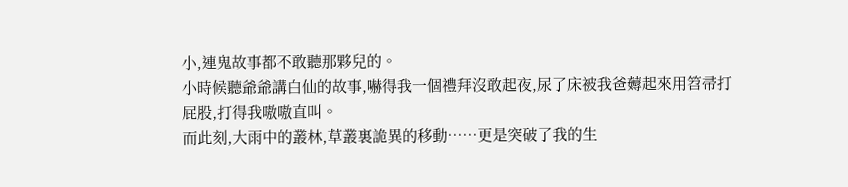小,連鬼故事都不敢聽那夥兒的。
小時候聽爺爺講白仙的故事,嚇得我一個禮拜沒敢起夜,尿了床被我爸薅起來用笤帚打屁股,打得我嗷嗷直叫。
而此刻,大雨中的叢林,草叢裏詭異的移動……更是突破了我的生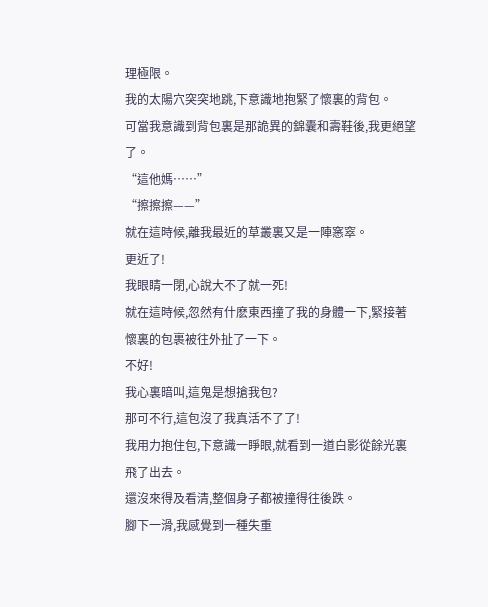理極限。
我的太陽穴突突地跳,下意識地抱緊了懷裏的背包。
可當我意識到背包裏是那詭異的錦囊和壽鞋後,我更絕望了。
“這他媽……”
“擦擦擦——”
就在這時候,離我最近的草叢裏又是一陣窸窣。
更近了!
我眼睛一閉,心說大不了就一死!
就在這時候,忽然有什麽東西撞了我的身體一下,緊接著懷裏的包裹被往外扯了一下。
不好!
我心裏暗叫,這鬼是想搶我包?
那可不行,這包沒了我真活不了了!
我用力抱住包,下意識一睜眼,就看到一道白影從餘光裏飛了出去。
還沒來得及看清,整個身子都被撞得往後跌。
腳下一滑,我感覺到一種失重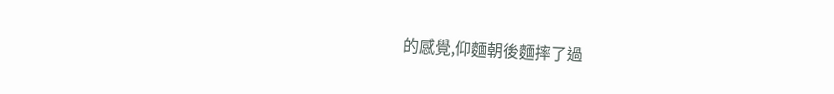的感覺,仰麵朝後麵摔了過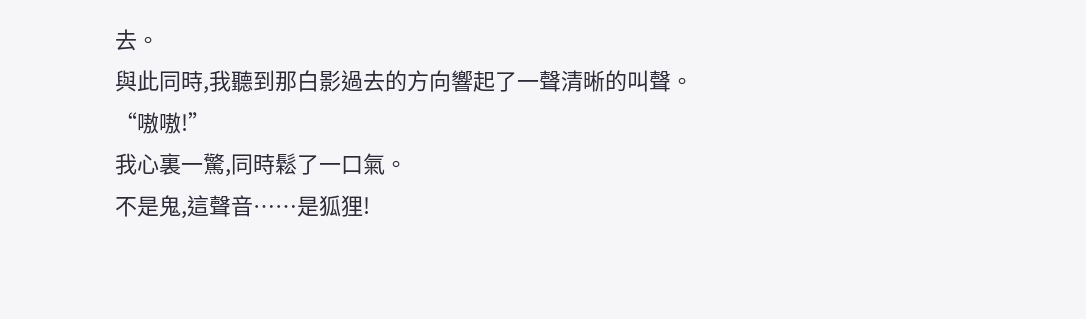去。
與此同時,我聽到那白影過去的方向響起了一聲清晰的叫聲。
“嗷嗷!”
我心裏一驚,同時鬆了一口氣。
不是鬼,這聲音……是狐狸!